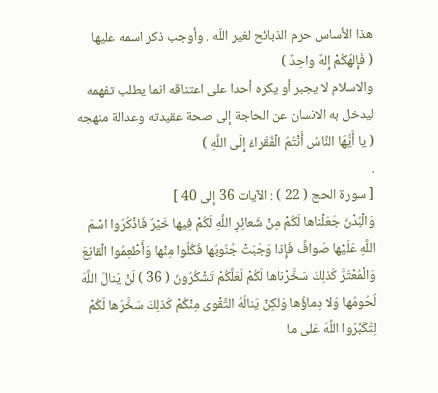هذا الأساس حرم الذبائح لغير اللّه . وأوجب ذكر اسمه عليها
( فَإِلهُكُمْ إِلهٌ واحِدٌ )
والاسلام لا يجبر أو يكره أحدا على اعتناقه انما يطلب تفهمه ليدخل به الانسان عن الحاجة إلى صحة عقيدته وعدالة منهجه
( يا أَيُّهَا النَّاسُ أَنْتُمُ الْفُقَراءُ إِلَى اللَّهِ )
.
[ سورة الحج ( 22 ) : الآيات 36 إلى 40 ]
وَالْبُدْنَ جَعَلْناها لَكُمْ مِنْ شَعائِرِ اللَّهِ لَكُمْ فِيها خَيْرٌ فَاذْكُرُوا اسْمَ اللَّهِ عَلَيْها صَوافَّ فَإِذا وَجَبَتْ جُنُوبُها فَكُلُوا مِنْها وَأَطْعِمُوا الْقانِعَ وَالْمُعْتَرَّ كَذلِكَ سَخَّرْناها لَكُمْ لَعَلَّكُمْ تَشْكُرُونَ ( 36 ) لَنْ يَنالَ اللَّهَ لُحُومُها وَلا دِماؤُها وَلكِنْ يَنالُهُ التَّقْوى مِنْكُمْ كَذلِكَ سَخَّرَها لَكُمْ لِتُكَبِّرُوا اللَّهَ عَلى ما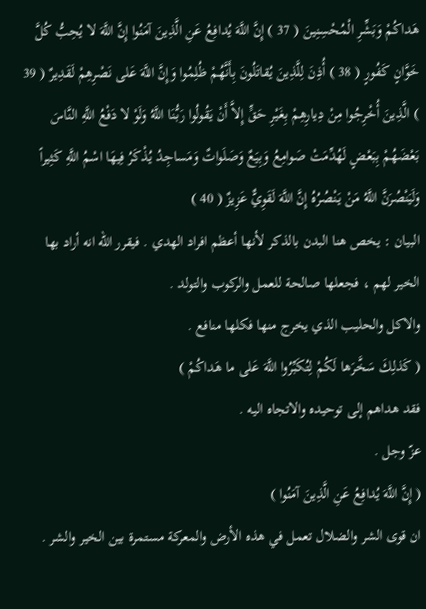هَداكُمْ وَبَشِّرِ الْمُحْسِنِينَ ( 37 ) إِنَّ اللَّهَ يُدافِعُ عَنِ الَّذِينَ آمَنُوا إِنَّ اللَّهَ لا يُحِبُّ كُلَّ خَوَّانٍ كَفُورٍ ( 38 ) أُذِنَ لِلَّذِينَ يُقاتَلُونَ بِأَنَّهُمْ ظُلِمُوا وَإِنَّ اللَّهَ عَلى نَصْرِهِمْ لَقَدِيرٌ ( 39 ) الَّذِينَ أُخْرِجُوا مِنْ دِيارِهِمْ بِغَيْرِ حَقٍّ إِلاَّ أَنْ يَقُولُوا رَبُّنَا اللَّهُ وَلَوْ لا دَفْعُ اللَّهِ النَّاسَ بَعْضَهُمْ بِبَعْضٍ لَهُدِّمَتْ صَوامِعُ وَبِيَعٌ وَصَلَواتٌ وَمَساجِدُ يُذْكَرُ فِيهَا اسْمُ اللَّهِ كَثِيراً وَلَيَنْصُرَنَّ اللَّهُ مَنْ يَنْصُرُهُ إِنَّ اللَّهَ لَقَوِيٌّ عَزِيزٌ ( 40 )
البيان : يخص هنا البدن بالذكر لأنها أعظم افراد الهدي . فيقرر اللّه انه أراد بها الخير لهم ، فجعلها صالحة للعمل والركوب والتولد .
والاكل والحليب الذي يخرج منها فكلها منافع .
( كَذلِكَ سَخَّرَها لَكُمْ لِتُكَبِّرُوا اللَّهَ عَلى ما هَداكُمْ )
فقد هداهم إلى توحيده والاتجاه اليه .
عزّ وجل .
( إِنَّ اللَّهَ يُدافِعُ عَنِ الَّذِينَ آمَنُوا )
ان قوى الشر والضلال تعمل في هذه الأرض والمعركة مستمرة بين الخير والشر .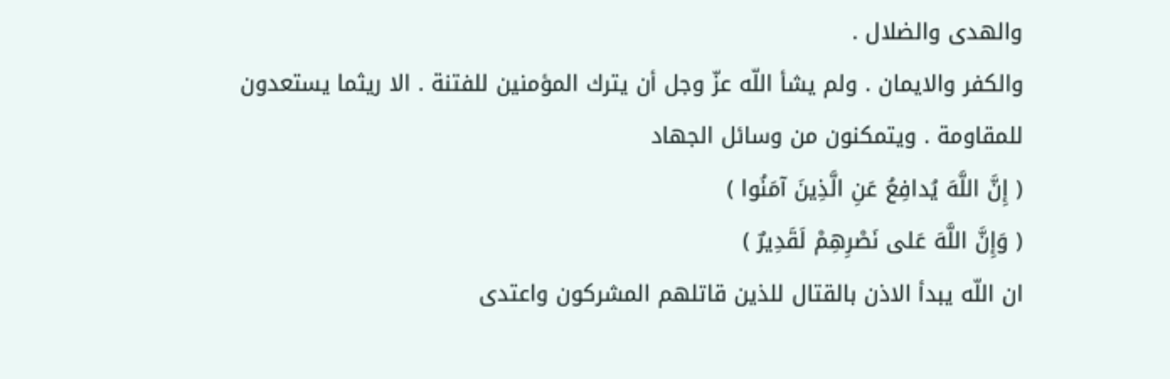والهدى والضلال .
والكفر والايمان . ولم يشأ اللّه عزّ وجل أن يترك المؤمنين للفتنة . الا ريثما يستعدون للمقاومة . ويتمكنون من وسائل الجهاد
( إِنَّ اللَّهَ يُدافِعُ عَنِ الَّذِينَ آمَنُوا )
( وَإِنَّ اللَّهَ عَلى نَصْرِهِمْ لَقَدِيرٌ )
ان اللّه يبدأ الاذن بالقتال للذين قاتلهم المشركون واعتدى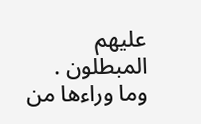عليهم المبطلون . وما وراءها من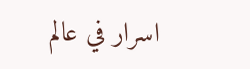اسرار في عالم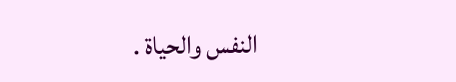النفس والحياة .